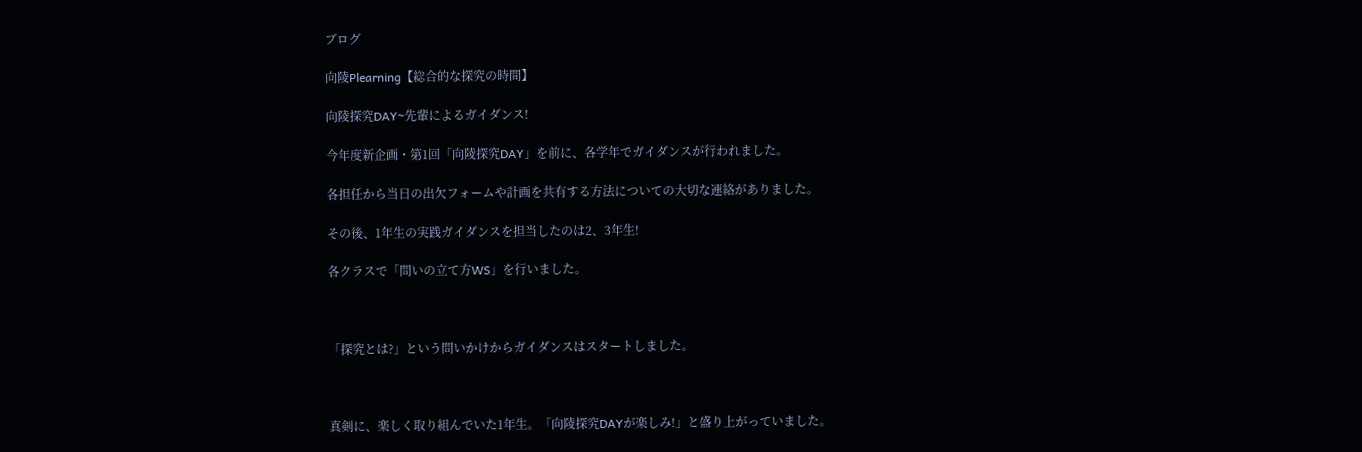ブログ

向陵Plearning【総合的な探究の時間】

向陵探究DAY~先輩によるガイダンス!

今年度新企画・第1回「向陵探究DAY」を前に、各学年でガイダンスが行われました。

各担任から当日の出欠フォームや計画を共有する方法についての大切な連絡がありました。

その後、1年生の実践ガイダンスを担当したのは2、3年生!

各クラスで「問いの立て方WS」を行いました。



「探究とは?」という問いかけからガイダンスはスタートしました。



真剣に、楽しく取り組んでいた1年生。「向陵探究DAYが楽しみ!」と盛り上がっていました。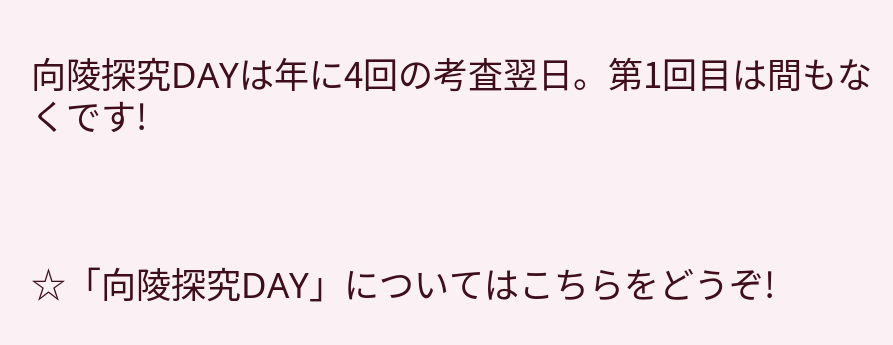向陵探究DAYは年に4回の考査翌日。第1回目は間もなくです!



☆「向陵探究DAY」についてはこちらをどうぞ!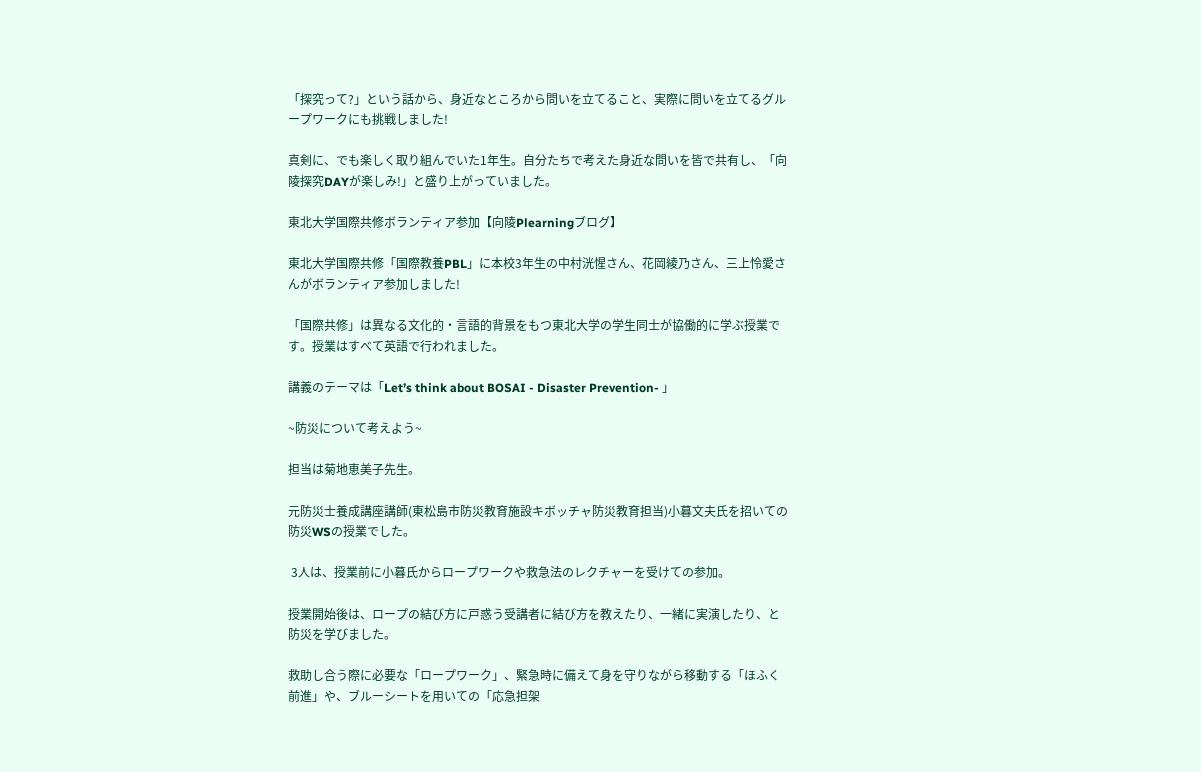「探究って?」という話から、身近なところから問いを立てること、実際に問いを立てるグループワークにも挑戦しました!

真剣に、でも楽しく取り組んでいた1年生。自分たちで考えた身近な問いを皆で共有し、「向陵探究DAYが楽しみ!」と盛り上がっていました。

東北大学国際共修ボランティア参加【向陵Plearningブログ】

東北大学国際共修「国際教養PBL」に本校3年生の中村洸惺さん、花岡綾乃さん、三上怜愛さんがボランティア参加しました!

「国際共修」は異なる文化的・言語的背景をもつ東北大学の学生同士が協働的に学ぶ授業です。授業はすべて英語で行われました。

講義のテーマは「Let’s think about BOSAI - Disaster Prevention- 」

~防災について考えよう~

担当は菊地恵美子先生。

元防災士養成講座講師(東松島市防災教育施設キボッチャ防災教育担当)小暮文夫氏を招いての防災WSの授業でした。

 3人は、授業前に小暮氏からロープワークや救急法のレクチャーを受けての参加。

授業開始後は、ロープの結び方に戸惑う受講者に結び方を教えたり、一緒に実演したり、と防災を学びました。

救助し合う際に必要な「ロープワーク」、緊急時に備えて身を守りながら移動する「ほふく前進」や、ブルーシートを用いての「応急担架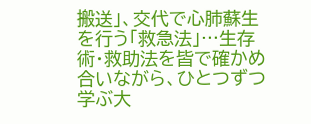搬送」、交代で心肺蘇生を行う「救急法」…生存術・救助法を皆で確かめ合いながら、ひとつずつ学ぶ大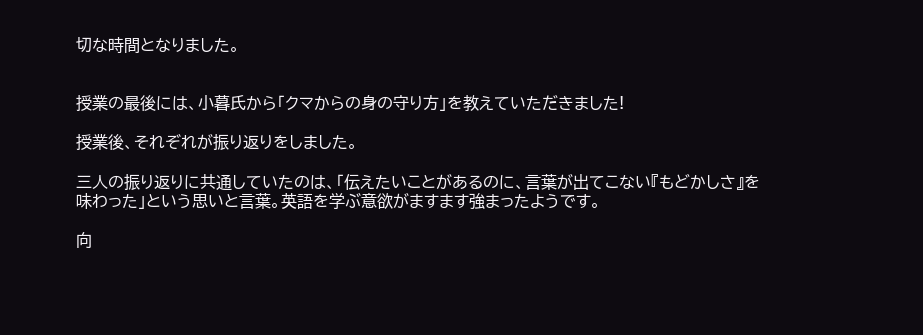切な時間となりました。


授業の最後には、小暮氏から「クマからの身の守り方」を教えていただきました!

授業後、それぞれが振り返りをしました。

三人の振り返りに共通していたのは、「伝えたいことがあるのに、言葉が出てこない『もどかしさ』を味わった」という思いと言葉。英語を学ぶ意欲がますます強まったようです。

向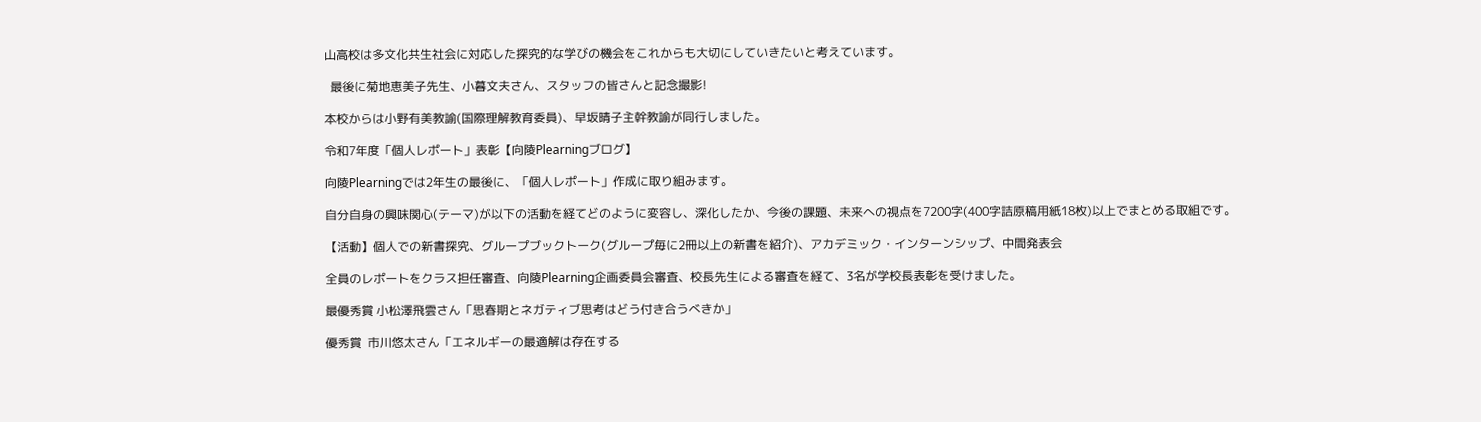山高校は多文化共生社会に対応した探究的な学びの機会をこれからも大切にしていきたいと考えています。

  最後に菊地恵美子先生、小暮文夫さん、スタッフの皆さんと記念撮影!

本校からは小野有美教諭(国際理解教育委員)、早坂晴子主幹教諭が同行しました。

令和7年度「個人レポート」表彰【向陵Plearningブログ】

向陵Plearningでは2年生の最後に、「個人レポート」作成に取り組みます。

自分自身の興味関心(テーマ)が以下の活動を経てどのように変容し、深化したか、今後の課題、未来への視点を7200字(400字詰原稿用紙18枚)以上でまとめる取組です。

【活動】個人での新書探究、グループブックトーク(グループ毎に2冊以上の新書を紹介)、アカデミック・インターンシップ、中間発表会

全員のレポートをクラス担任審査、向陵Plearning企画委員会審査、校長先生による審査を経て、3名が学校長表彰を受けました。

最優秀賞 小松澤飛雲さん「思春期とネガティブ思考はどう付き合うべきか」

優秀賞  市川悠太さん「エネルギーの最適解は存在する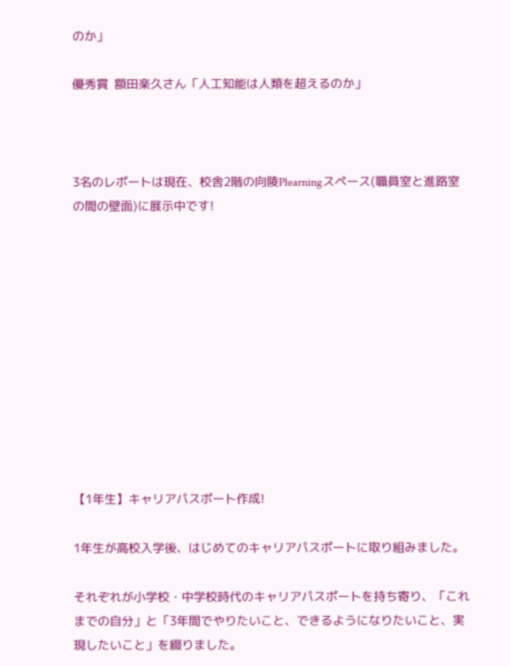のか」

優秀賞  額田楽久さん「人工知能は人類を超えるのか」



3名のレポートは現在、校舎2階の向陵Plearningスペース(職員室と進路室の間の壁面)に展示中です!











【1年生】キャリアパスポート作成!

1年生が高校入学後、はじめてのキャリアパスポートに取り組みました。

それぞれが小学校・中学校時代のキャリアパスポートを持ち寄り、「これまでの自分」と「3年間でやりたいこと、できるようになりたいこと、実現したいこと」を綴りました。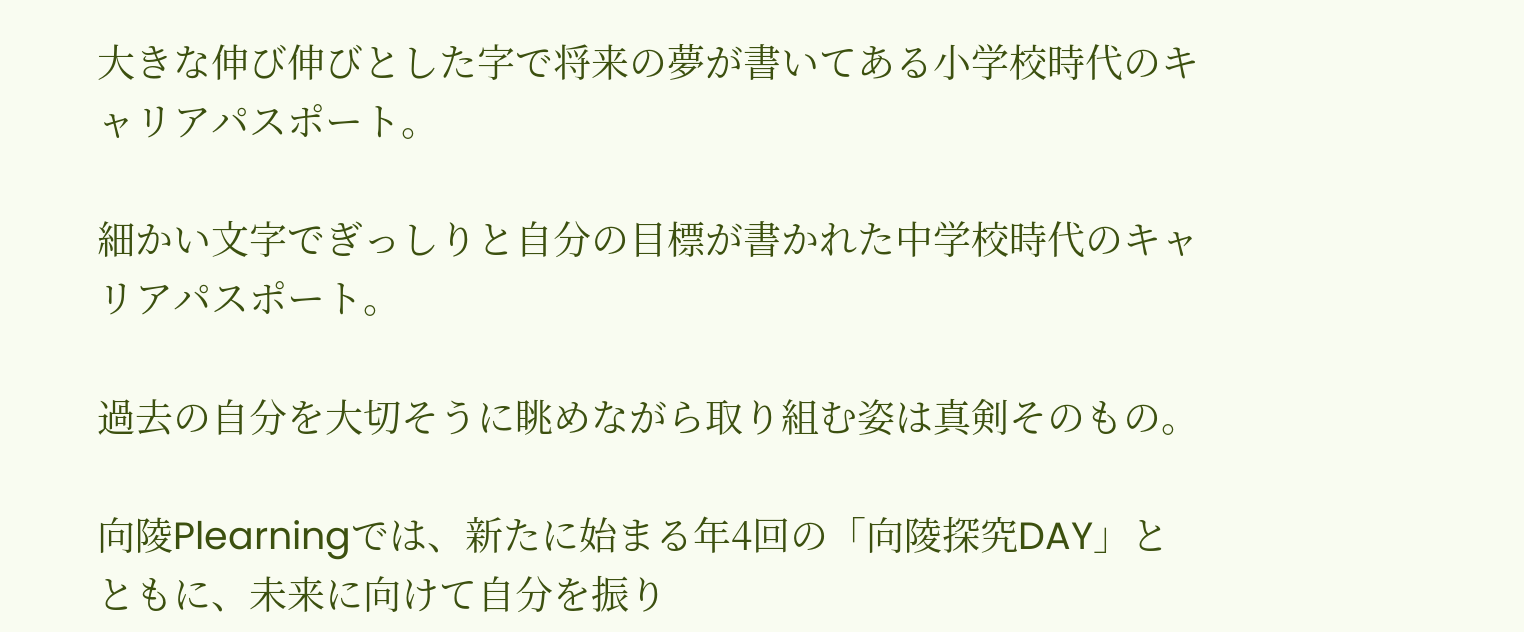大きな伸び伸びとした字で将来の夢が書いてある小学校時代のキャリアパスポート。

細かい文字でぎっしりと自分の目標が書かれた中学校時代のキャリアパスポート。

過去の自分を大切そうに眺めながら取り組む姿は真剣そのもの。

向陵Plearningでは、新たに始まる年4回の「向陵探究DAY」とともに、未来に向けて自分を振り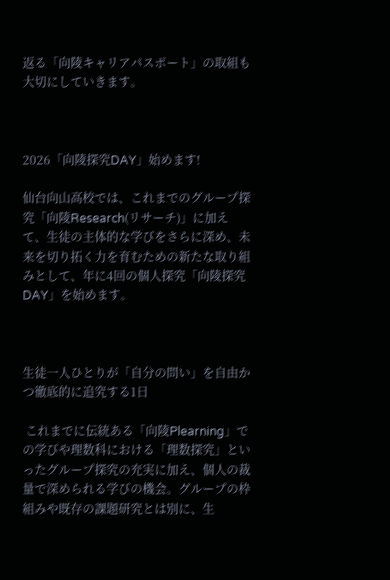返る「向陵キャリアパスポート」の取組も大切にしていきます。



2026「向陵探究DAY」始めます!

仙台向山高校では、これまでのグループ探究「向陵Research(リサーチ)」に加えて、生徒の主体的な学びをさらに深め、未来を切り拓く力を育むための新たな取り組みとして、年に4回の個人探究「向陵探究DAY」を始めます。



生徒一人ひとりが「自分の問い」を自由かつ徹底的に追究する1日

 これまでに伝統ある「向陵Plearning」での学びや理数科における「理数探究」といったグループ探究の充実に加え、個人の裁量で深められる学びの機会。グループの枠組みや既存の課題研究とは別に、生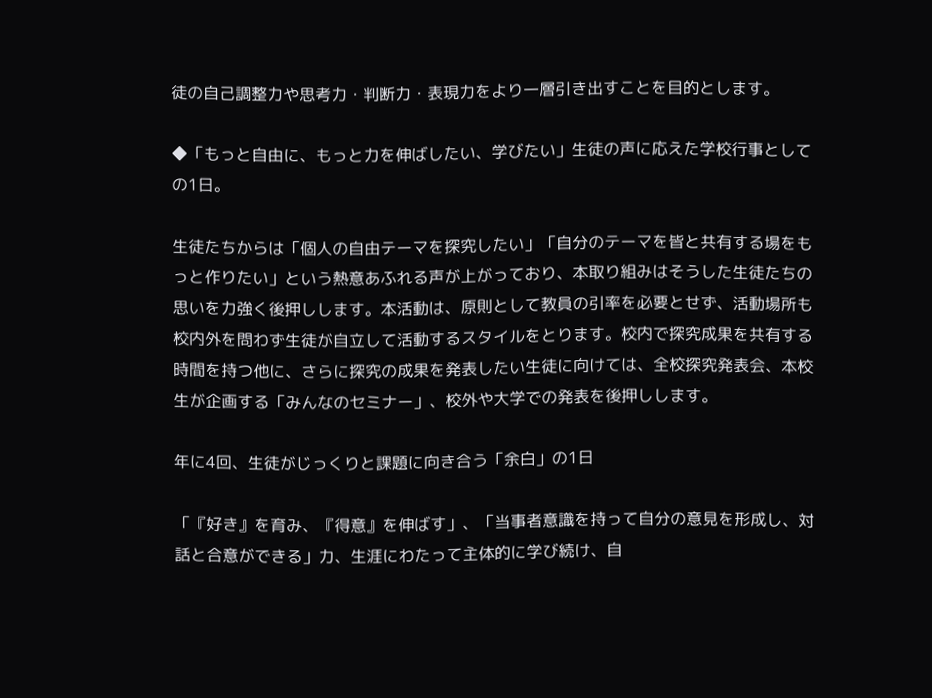徒の自己調整力や思考力・判断力・表現力をより一層引き出すことを目的とします。

◆「もっと自由に、もっと力を伸ばしたい、学びたい」生徒の声に応えた学校行事としての1日。

生徒たちからは「個人の自由テーマを探究したい」「自分のテーマを皆と共有する場をもっと作りたい」という熱意あふれる声が上がっており、本取り組みはそうした生徒たちの思いを力強く後押しします。本活動は、原則として教員の引率を必要とせず、活動場所も校内外を問わず生徒が自立して活動するスタイルをとります。校内で探究成果を共有する時間を持つ他に、さらに探究の成果を発表したい生徒に向けては、全校探究発表会、本校生が企画する「みんなのセミナー」、校外や大学での発表を後押しします。

年に4回、生徒がじっくりと課題に向き合う「余白」の1日

「『好き』を育み、『得意』を伸ばす」、「当事者意識を持って自分の意見を形成し、対話と合意ができる」力、生涯にわたって主体的に学び続け、自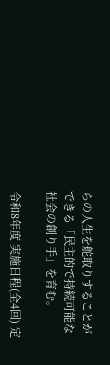らの人生を舵取りすることができる「民主的で持続可能な社会の創り手」を育む。

令和8年度 実施日程(全4回) 定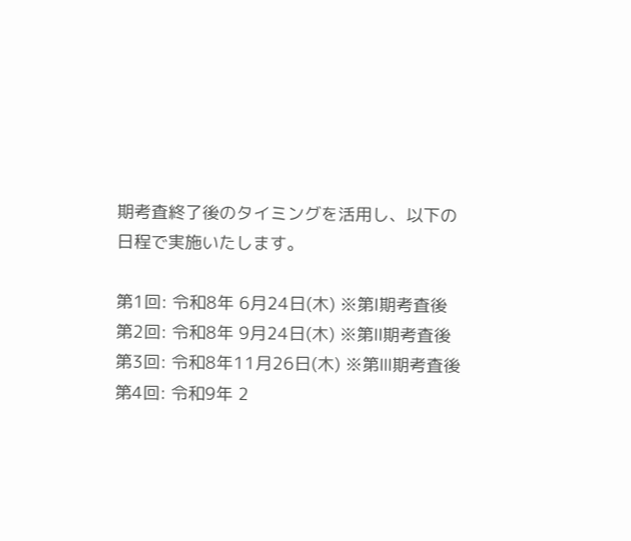期考査終了後のタイミングを活用し、以下の日程で実施いたします。

第1回: 令和8年 6月24日(木) ※第Ⅰ期考査後
第2回: 令和8年 9月24日(木) ※第Ⅱ期考査後
第3回: 令和8年11月26日(木) ※第Ⅲ期考査後
第4回: 令和9年 2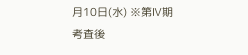月10日(水) ※第Ⅳ期考査後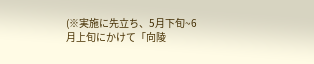(※実施に先立ち、5月下旬~6月上旬にかけて「向陵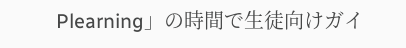Plearning」の時間で生徒向けガイ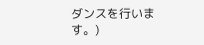ダンスを行います。)